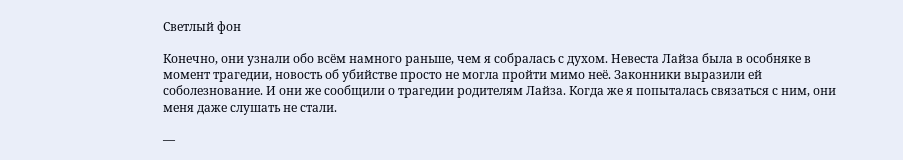Светлый фон

Конечно, они узнали обо всём намного раньше, чем я собралась с духом. Невеста Лайза была в особняке в момент трагедии, новость об убийстве просто не могла пройти мимо неё. Законники выразили ей соболезнование. И они же сообщили о трагедии родителям Лайза. Когда же я попыталась связаться с ним, они меня даже слушать не стали.

—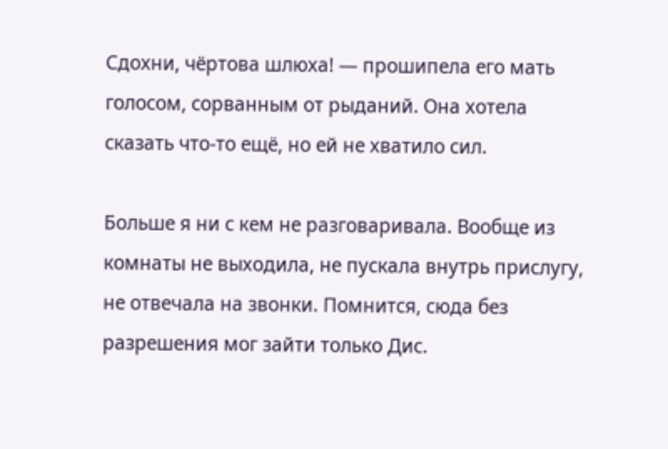Сдохни, чёртова шлюха! — прошипела его мать голосом, сорванным от рыданий. Она хотела сказать что-то ещё, но ей не хватило сил.

Больше я ни с кем не разговаривала. Вообще из комнаты не выходила, не пускала внутрь прислугу, не отвечала на звонки. Помнится, сюда без разрешения мог зайти только Дис.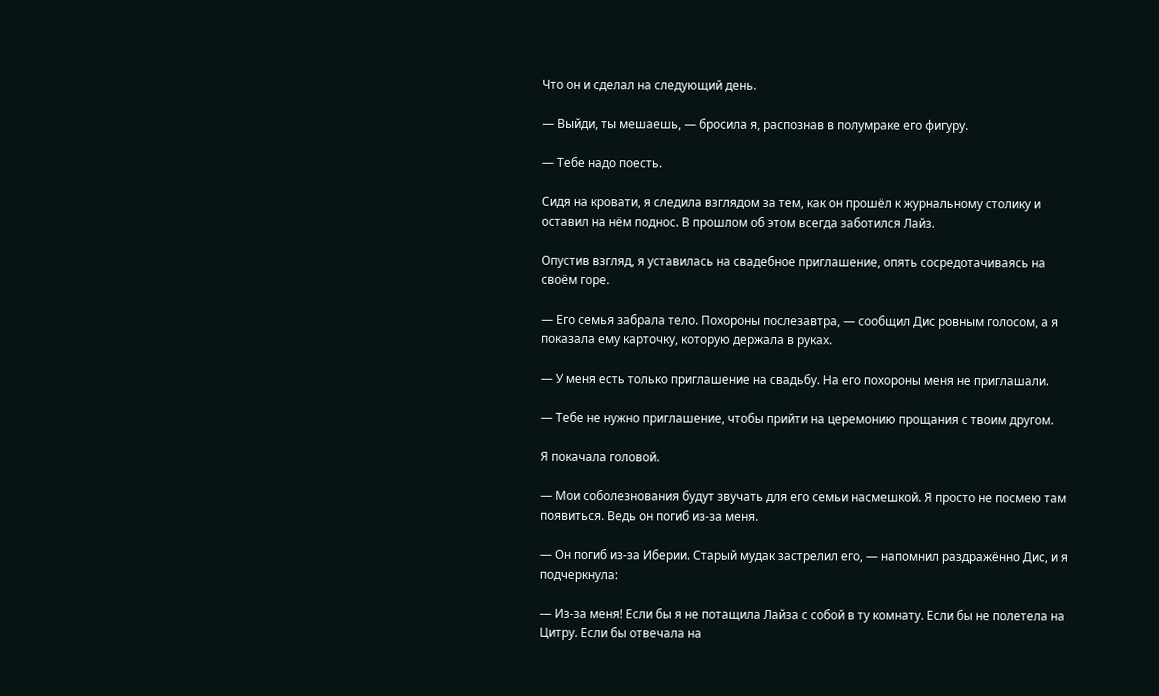Что он и сделал на следующий день.

— Выйди, ты мешаешь, — бросила я, распознав в полумраке его фигуру.

— Тебе надо поесть.

Сидя на кровати, я следила взглядом за тем, как он прошёл к журнальному столику и оставил на нём поднос. В прошлом об этом всегда заботился Лайз.

Опустив взгляд, я уставилась на свадебное приглашение, опять сосредотачиваясь на своём горе.

— Его семья забрала тело. Похороны послезавтра, — сообщил Дис ровным голосом, а я показала ему карточку, которую держала в руках.

— У меня есть только приглашение на свадьбу. На его похороны меня не приглашали.

— Тебе не нужно приглашение, чтобы прийти на церемонию прощания с твоим другом.

Я покачала головой.

— Мои соболезнования будут звучать для его семьи насмешкой. Я просто не посмею там появиться. Ведь он погиб из-за меня.

— Он погиб из-за Иберии. Старый мудак застрелил его, — напомнил раздражённо Дис, и я подчеркнула:

— Из-за меня! Если бы я не потащила Лайза с собой в ту комнату. Если бы не полетела на Цитру. Если бы отвечала на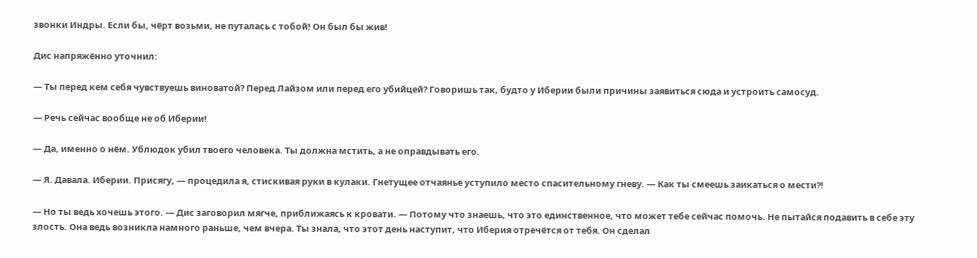звонки Индры. Если бы, чёрт возьми, не путалась с тобой! Он был бы жив!

Дис напряжённо уточнил:

— Ты перед кем себя чувствуешь виноватой? Перед Лайзом или перед его убийцей? Говоришь так, будто у Иберии были причины заявиться сюда и устроить самосуд.

— Речь сейчас вообще не об Иберии!

— Да, именно о нём. Ублюдок убил твоего человека. Ты должна мстить, а не оправдывать его.

— Я. Давала. Иберии. Присягу, — процедила я, стискивая руки в кулаки. Гнетущее отчаянье уступило место спасительному гневу. — Как ты смеешь заикаться о мести?!

— Но ты ведь хочешь этого. — Дис заговорил мягче, приближаясь к кровати. — Потому что знаешь, что это единственное, что может тебе сейчас помочь. Не пытайся подавить в себе эту злость. Она ведь возникла намного раньше, чем вчера. Ты знала, что этот день наступит, что Иберия отречётся от тебя. Он сделал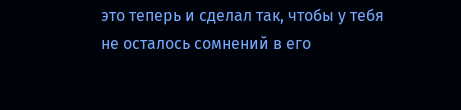это теперь и сделал так, чтобы у тебя не осталось сомнений в его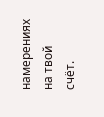намерениях на твой счёт.